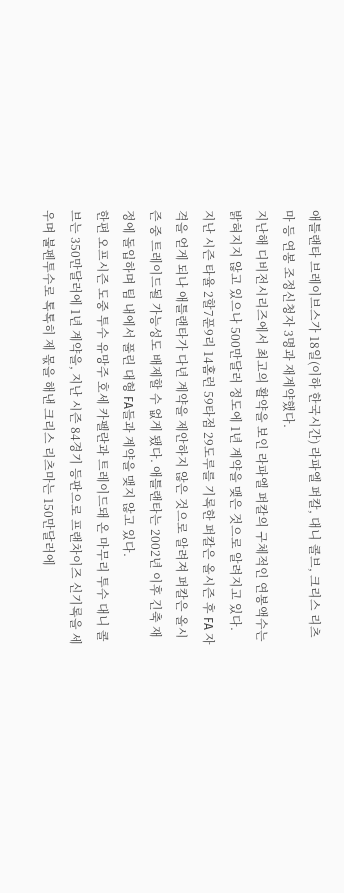애틀랜타 브레이브스가 18일(이하 한국시간) 라파엘 퍼칼, 대니 콜브, 크리스 리츠마 등 연봉 조정신청자 3명과 재계약했다.
지난해 디비전시리즈에서 최고의 활약을 보인 라파엘 퍼칼의 구체적인 연봉액수는 밝혀지지 않고 있으나 500만달러 정도에 1년 계약을 맺은 것으로 알려지고 있다.
지난 시즌 타율 2할7푼9리 14홈런 59타점 29도루를 기록한 퍼칼은 올시즌 후 FA 자격을 얻게 되나 애틀랜타가 다년 계약을 제안하지 않은 것으로 알려져 퍼칼은 올시즌 중 트레이드될 가능성도 배제할 수 없게 됐다. 애틀랜타는 2002년 이후 긴축 재정에 돌입하며 팀 내에서 풀린 대형 FA들과 계약을 맺지 않고 있다.
한편 오프시즌 도중 투수 유망주 호세 카펠란과 트레이드돼 온 마무리 투수 대니 콜브는 350만달러에 1년 계약을, 지난 시즌 84경기 등판으로 프랜차이즈 신기록을 세우며 불펜투수로 톡톡히 제 몫을 해낸 크리스 리츠마는 150만달러에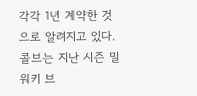각각 1년 계약한 것으로 알려지고 있다.
콜브는 지난 시즌 밀워키 브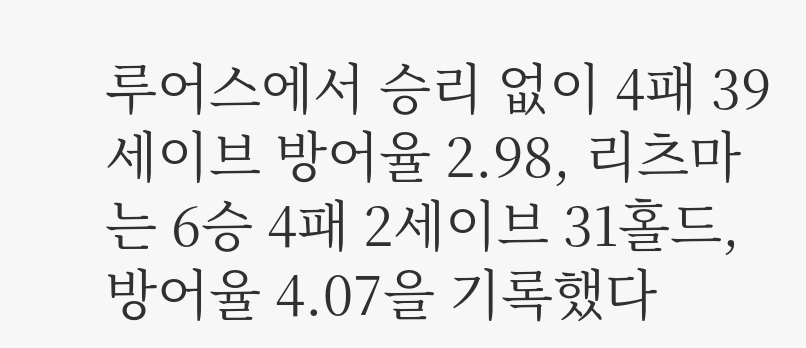루어스에서 승리 없이 4패 39세이브 방어율 2.98, 리츠마는 6승 4패 2세이브 31홀드, 방어율 4.07을 기록했다